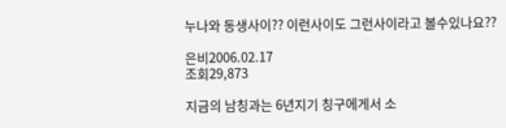누나와 동생사이?? 이런사이도 그런사이라고 볼수있나요??

은비2006.02.17
조회29,873

지금의 남칭과는 6년지기 칭구에게서 소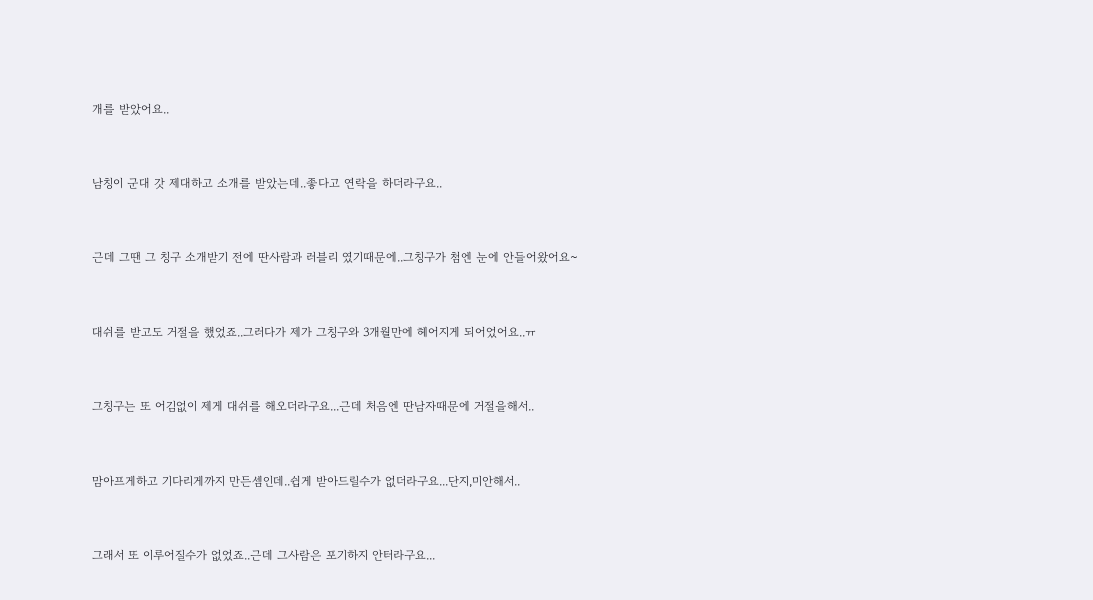개를 받았어요..



남칭이 군대 갓 제대하고 소개를 받았는데..좋다고 연락을 하더라구요..



근데 그땐 그 칭구 소개받기 전에 딴사람과 러블리 였기때문에..그칭구가 첨엔 눈에 안들어왔어요~



대쉬를 받고도 거절을 했었죠..그러다가 제가 그칭구와 3개월만에 헤어지게 되어었어요..ㅠ



그칭구는 또 어김없이 제게 대쉬를 해오더라구요...근데 처음엔 딴남자때문에 거절을해서..



맘아프게하고 기다리게까지 만든셈인데..쉽게 받아드릴수가 없더라구요...단지,미안해서..



그래서 또 이루어질수가 없었죠..근데 그사람은 포기하지 안터라구요...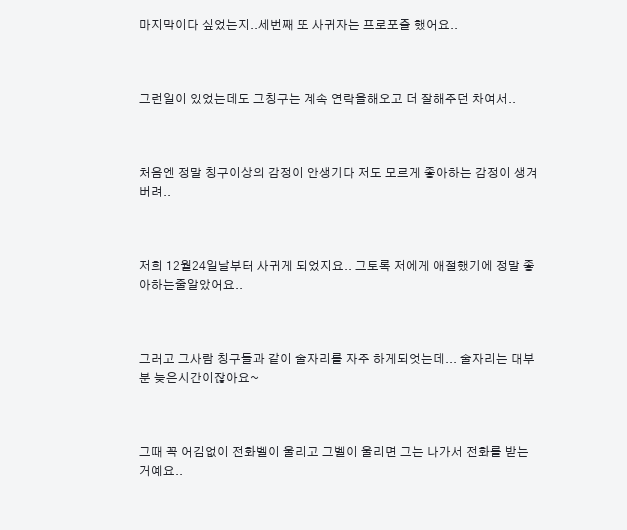마지막이다 싶었는지..세번째 또 사귀자는 프로포즐 했어요..



그런일이 있었는데도 그칭구는 계속 연락을해오고 더 잘해주던 차여서..



처음엔 정말 칭구이상의 감정이 안생기다 저도 모르게 좋아하는 감정이 생겨버려..



저희 12월24일날부터 사귀게 되었지요.. 그토록 저에게 애절했기에 정말 좋아하는줄알았어요..



그러고 그사람 칭구들과 같이 술자리를 자주 하게되엇는데... 술자리는 대부분 늦은시간이잖아요~



그때 꼭 어김없이 전화벨이 울리고 그벨이 울리면 그는 나가서 전화를 받는거예요..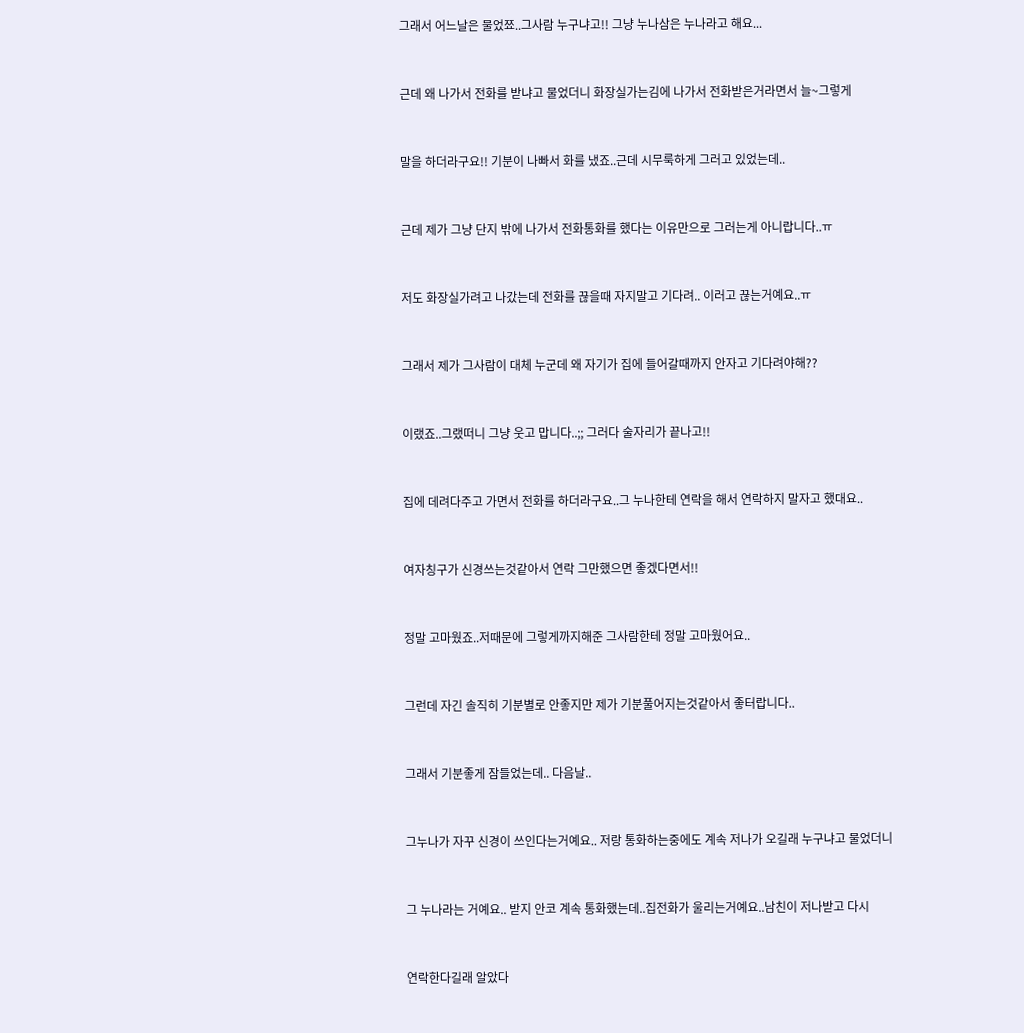그래서 어느날은 물었쬬..그사람 누구냐고!! 그냥 누나삼은 누나라고 해요...



근데 왜 나가서 전화를 받냐고 물었더니 화장실가는김에 나가서 전화받은거라면서 늘~그렇게



말을 하더라구요!! 기분이 나빠서 화를 냈죠..근데 시무룩하게 그러고 있었는데..



근데 제가 그냥 단지 밖에 나가서 전화통화를 했다는 이유만으로 그러는게 아니랍니다..ㅠ



저도 화장실가려고 나갔는데 전화를 끊을때 자지말고 기다려.. 이러고 끊는거예요..ㅠ



그래서 제가 그사람이 대체 누군데 왜 자기가 집에 들어갈때까지 안자고 기다려야해??



이랬죠..그랬떠니 그냥 웃고 맙니다..;; 그러다 술자리가 끝나고!!



집에 데려다주고 가면서 전화를 하더라구요..그 누나한테 연락을 해서 연락하지 말자고 했대요..



여자칭구가 신경쓰는것같아서 연락 그만했으면 좋겠다면서!!



정말 고마웠죠..저때문에 그렇게까지해준 그사람한테 정말 고마웠어요..



그런데 자긴 솔직히 기분별로 안좋지만 제가 기분풀어지는것같아서 좋터랍니다..



그래서 기분좋게 잠들었는데.. 다음날..



그누나가 자꾸 신경이 쓰인다는거예요.. 저랑 통화하는중에도 계속 저나가 오길래 누구냐고 물었더니



그 누나라는 거예요.. 받지 안코 계속 통화했는데..집전화가 울리는거예요..남친이 저나받고 다시



연락한다길래 알았다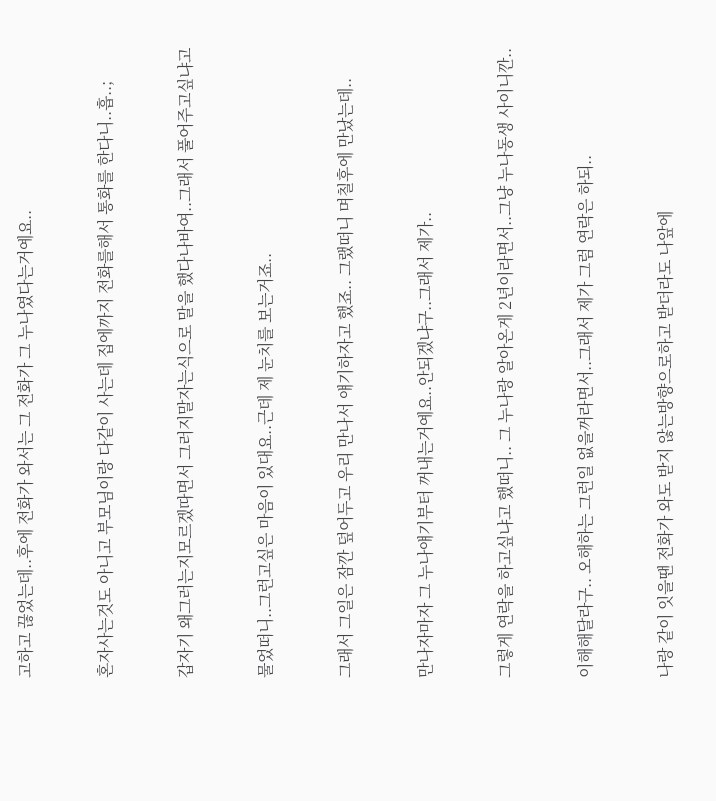고하고 끊었는데..후에 전화가 와서는 그 전화가 그 누나였다는거예요..



혼자사는것도 아니고 부모님이랑 다같이 사는데 집에까지 전화를해서 통화를 한다니..흡..;



갑자기 왜그러는지모르겠따면서 그러지말자는식으로 말을 했다나바여..그래서 풀어주고싶냐고



물었떠니..그런고싶은 마음이 있대요..근데 제 눈치를 보는거죠..



그래서 그일은 잠깐 덮어두고 우리 만나서 얘기하자고 했죠.. 그랬떠니 며칠후에 만났는데..



만나자마자 그 누나얘기부터 꺼내는거예요..안되겠냐구..그래서 제가..



그렇게 연락을 하고싶냐고 했떠니.. 그 누나랑 알아온게 2년이라면서..그냥 누나동생 사이니깐..



이해해달라구.. 오해하는 그런일 없을꺼라면서..그래서 제가 그럼 연락은 하되..



나랑 같이 잇을땐 전화가 와도 받지 않는방향으로하고 받더라도 나앞에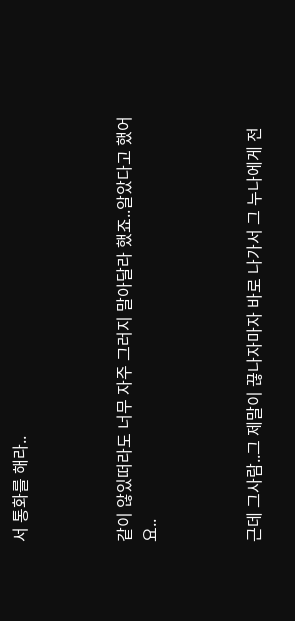서 통화를 해라..



같이 않있떠라도 너무 자주 그러지 말아달라 했죠..알았다고 했어요..



근데 그사람..그 제말이 끊나자마자 바로 나가서 그 누나에게 전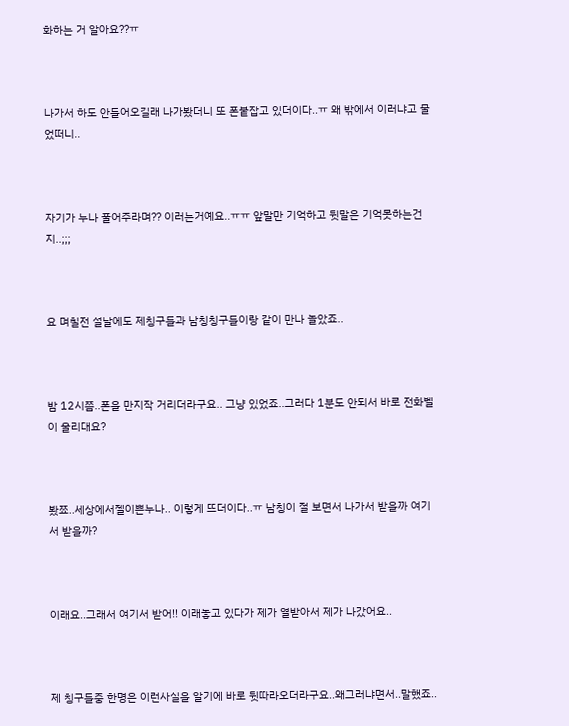화하는 거 알아요??ㅠ



나가서 하도 안들어오길래 나가봤더니 또 폰붙잡고 있더이다..ㅠ 왜 밖에서 이러냐고 물었떠니..



자기가 누나 풀어주라며?? 이러는거예요..ㅠㅠ 앞말만 기억하고 뒷말은 기억못하는건지..;;;



요 며칠전 설날에도 제칭구들과 남칭칭구들이랑 같이 만나 놀았죠..



밤 12시쯤..폰을 만지작 거리더라구요.. 그냥 있었죠..그러다 1분도 안되서 바로 전화벨이 울리대요?



봤쬬..세상에서젤이쁜누나.. 이렇게 뜨더이다..ㅠ 남칭이 절 보면서 나가서 받을까 여기서 받을까?



이래요..그래서 여기서 받어!! 이래놓고 있다가 제가 열받아서 제가 나갔어요..



제 칭구들중 한명은 이런사실을 알기에 바로 뒷따라오더라구요..왜그러냐면서..말했죠..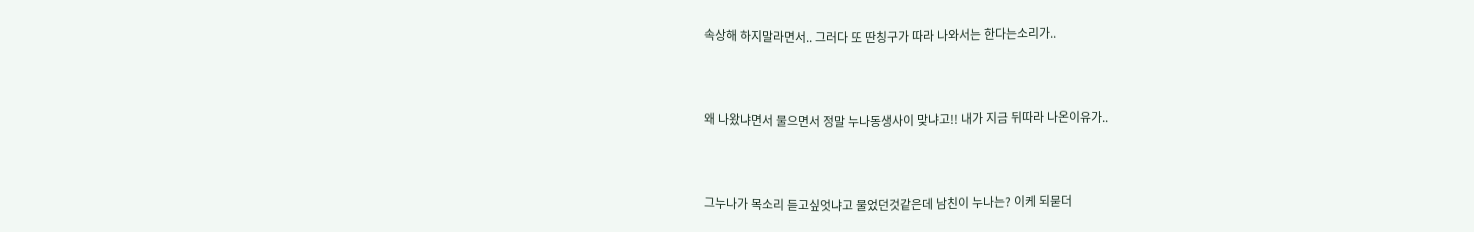속상해 하지말라면서.. 그러다 또 딴칭구가 따라 나와서는 한다는소리가..



왜 나왔냐면서 물으면서 정말 누나동생사이 맞냐고!! 내가 지금 뒤따라 나온이유가..



그누나가 목소리 듣고싶엇냐고 물었던것같은데 남친이 누나는? 이케 되묻더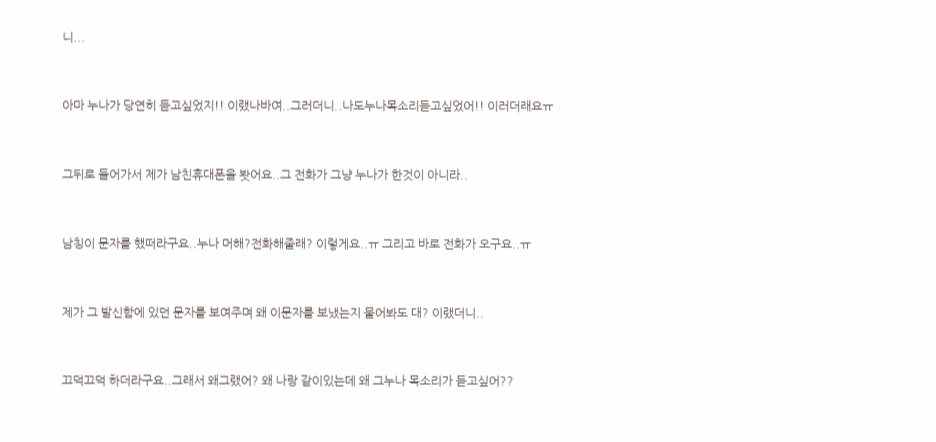니...



아마 누나가 당연히 듣고싶었지!! 이랬나바여..그러더니..나도누나목소리듣고싶었어!! 이러더래요ㅠ



그뒤로 들어가서 제가 남친휴대폰을 봣어요..그 전화가 그냥 누나가 한것이 아니라..



남칭이 문자를 했떠라구요..누나 머해?전화해줄래? 이렇게요..ㅠ 그리고 바로 전화가 오구요..ㅠ



제가 그 발신함에 있던 문자를 보여주며 왜 이문자를 보냈는지 물어봐도 대? 이랬더니..



끄덕끄덕 하더라구요..그래서 왜그랬어? 왜 나랑 같이있는데 왜 그누나 목소리가 듣고싶어??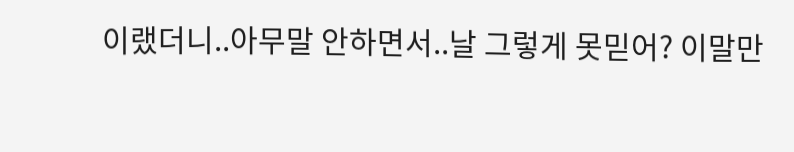이랬더니..아무말 안하면서..날 그렇게 못믿어? 이말만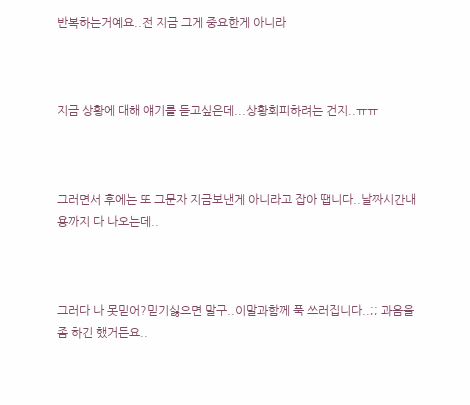반복하는거예요..전 지금 그게 중요한게 아니라



지금 상황에 대해 얘기를 듣고싶은데...상황회피하려는 건지..ㅠㅠ



그러면서 후에는 또 그문자 지금보낸게 아니라고 잡아 땝니다..날짜시간내용까지 다 나오는데..



그러다 나 못믿어?믿기싫으면 말구..이말과함께 푹 쓰러집니다..;; 과음을 좀 하긴 했거든요..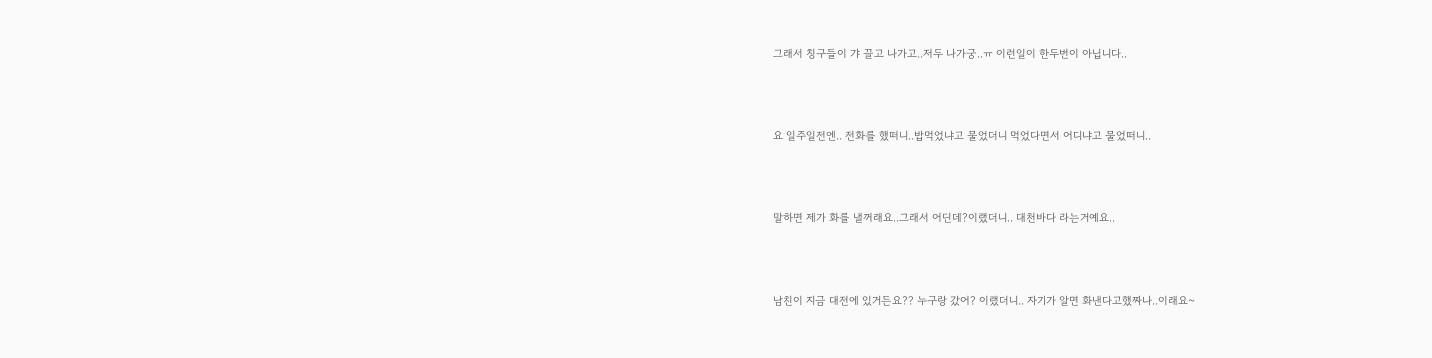그래서 칭구들이 갸 끌고 나가고..저두 나가궁..ㅠ 이런일이 한두번이 아닙니다..



요 일주일전엔.. 전화를 했떠니..밥먹었냐고 물었더니 먹었다면서 어디냐고 물었떠니..



말하면 제가 화를 낼꺼래요..그래서 어딘데?이랬더니.. 대천바다 라는거예요..



남친이 지금 대전에 있거든요?? 누구랑 갔어? 이랬더니.. 자기가 알면 화낸다고했짜나..이래요~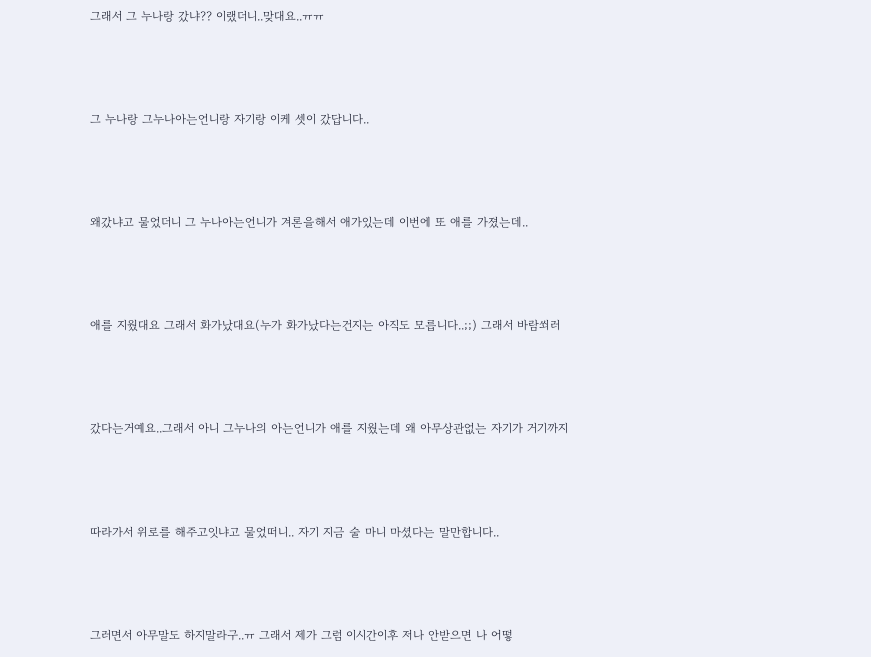그래서 그 누나랑 갔냐?? 이랬더니..맞대요..ㅠㅠ



그 누나랑 그누나아는언니랑 자기랑 이케 셋이 갔답니다..



왜갔냐고 물었더니 그 누나아는언니가 겨론을해서 애가있는데 이번에 또 애를 가졌는데..



애를 지웠대요 그래서 화가났대요(누가 화가났다는건지는 아직도 모릅니다..;;) 그래서 바람쐬러



갔다는거예요..그래서 아니 그누나의 아는언니가 애를 지웠는데 왜 아무상관없는 자기가 거기까지



따라가서 위로를 해주고잇냐고 물었떠니.. 자기 지금 술 마니 마셨다는 말만합니다..



그러면서 아무말도 하지말라구..ㅠ 그래서 제가 그럼 이시간이후 저나 안받으면 나 어떻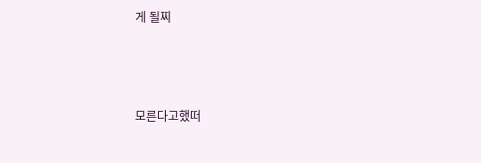게 될찌



모른다고했떠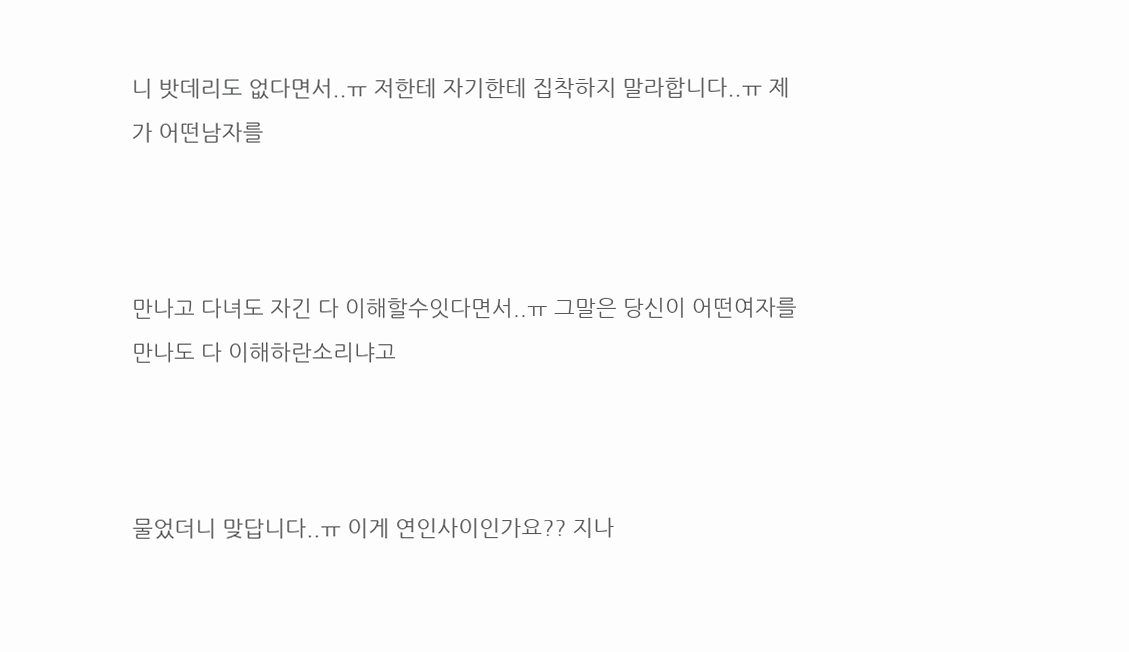니 밧데리도 없다면서..ㅠ 저한테 자기한테 집착하지 말라합니다..ㅠ 제가 어떤남자를



만나고 다녀도 자긴 다 이해할수잇다면서..ㅠ 그말은 당신이 어떤여자를 만나도 다 이해하란소리냐고



물었더니 맞답니다..ㅠ 이게 연인사이인가요?? 지나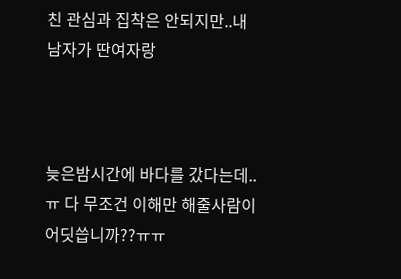친 관심과 집착은 안되지만..내남자가 딴여자랑



늦은밤시간에 바다를 갔다는데..ㅠ 다 무조건 이해만 해줄사람이 어딧씁니까??ㅠㅠ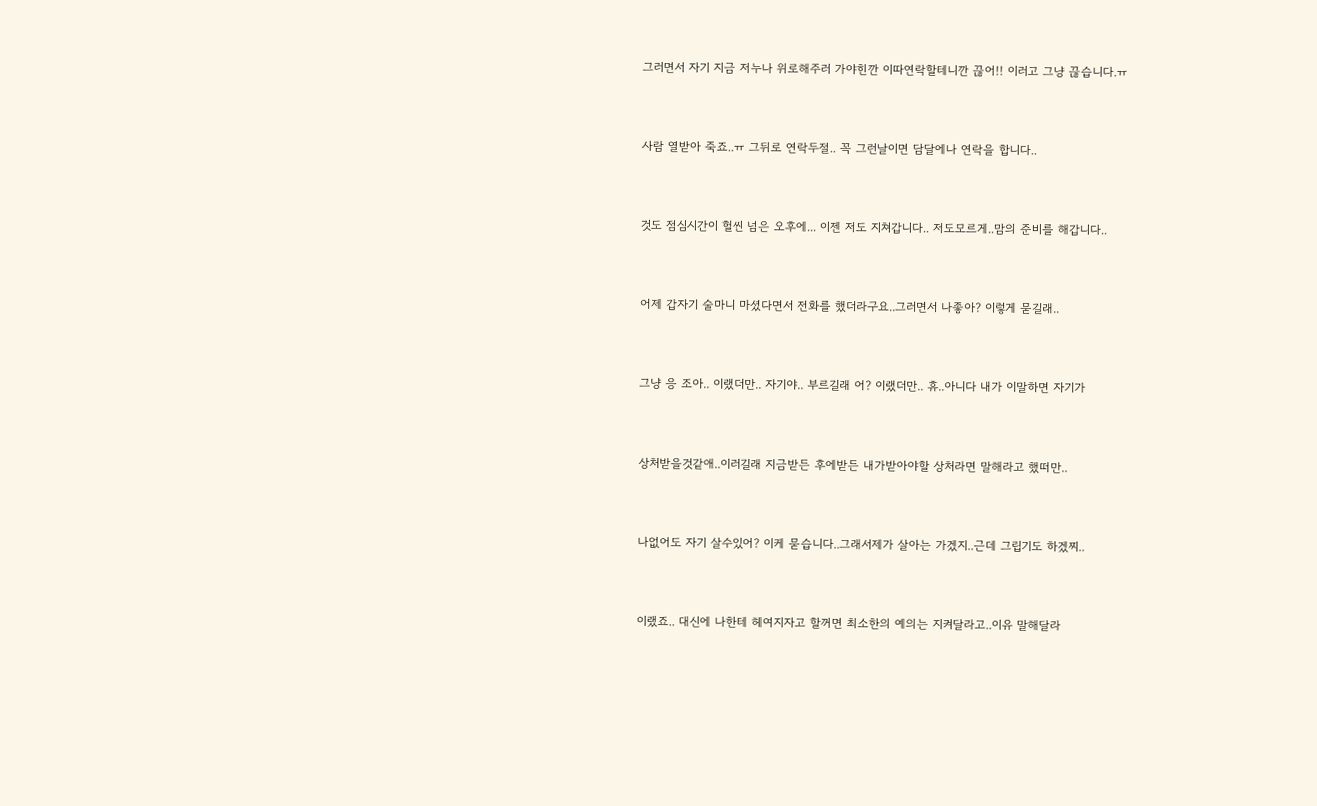그러면서 자기 지금 저누나 위로해주러 가야힌깐 이따연락할테니깐 끊어!! 이러고 그냥 끊습니다.ㅠ



사람 열받아 죽죠..ㅠ 그뒤로 연락두절.. 꼭 그런날이면 담달에나 연락을 합니다..



것도 점심시간이 헐씬 넘은 오후에... 이젠 저도 지쳐갑니다.. 저도모르게..맘의 준비를 해갑니다..



어제 갑자기 술마니 마셨다면서 전화를 했더라구요..그러면서 나좋아? 이렇게 묻길래..



그냥 응 조아.. 이랬더만.. 자기야.. 부르길래 어? 이랬더만.. 휴..아니다 내가 이말하면 자기가



상처받을것같애..이러길래 지금받든 후에받든 내가받아야할 상처라면 말해라고 했떠만..



나없어도 자기 살수있어? 이케 묻습니다..그래서제가 살아는 가겠지..근데 그립기도 하겠찌..



이랬죠.. 대신에 나한테 헤여지자고 할꺼면 최소한의 예의는 지켜달라고..이유 말해달라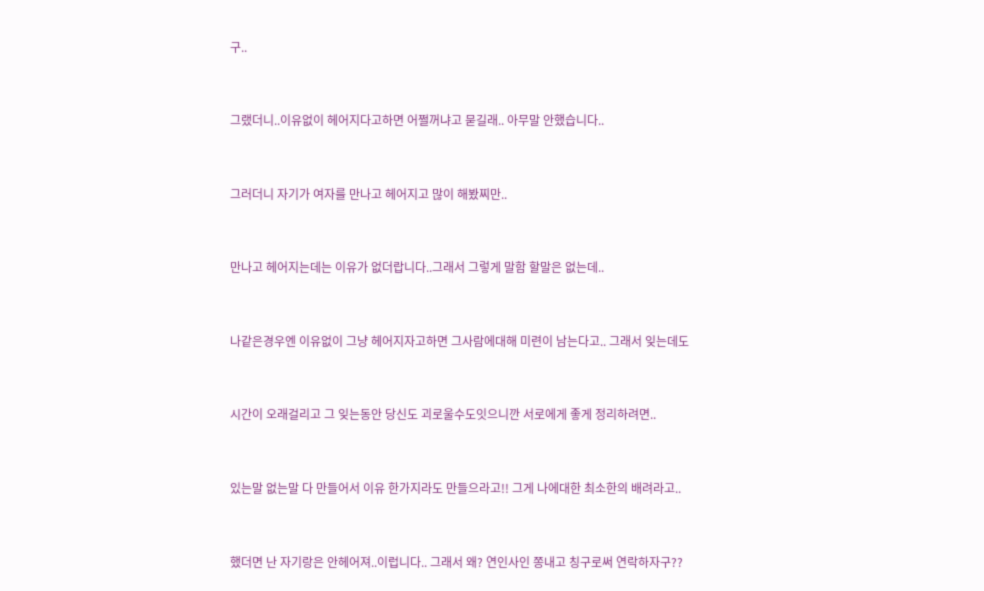구..



그랬더니..이유없이 헤어지다고하면 어쩔꺼냐고 묻길래.. 아무말 안했습니다..



그러더니 자기가 여자를 만나고 헤어지고 많이 해봤찌만..



만나고 헤어지는데는 이유가 없더랍니다..그래서 그렇게 말함 할말은 없는데..



나같은경우엔 이유없이 그냥 헤어지자고하면 그사람에대해 미련이 남는다고.. 그래서 잊는데도



시간이 오래걸리고 그 잊는동안 당신도 괴로울수도잇으니깐 서로에게 좋게 정리하려면..



있는말 없는말 다 만들어서 이유 한가지라도 만들으라고!! 그게 나에대한 최소한의 배려라고..



했더면 난 자기랑은 안헤어져..이럽니다.. 그래서 왜? 연인사인 쫑내고 칭구로써 연락하자구??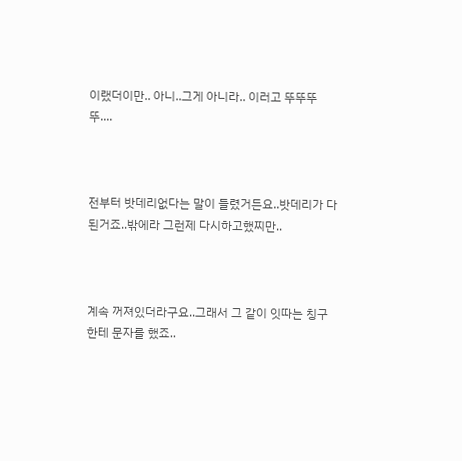이랬더이만.. 아니..그게 아니라.. 이러고 뚜뚜뚜뚜....



전부터 밧데리없다는 말이 들렸거든요..밧데리가 다 된거죠..밖에라 그런제 다시하고했찌만..



계속 꺼져있더라구요..그래서 그 같이 잇따는 칭구한테 문자를 했죠..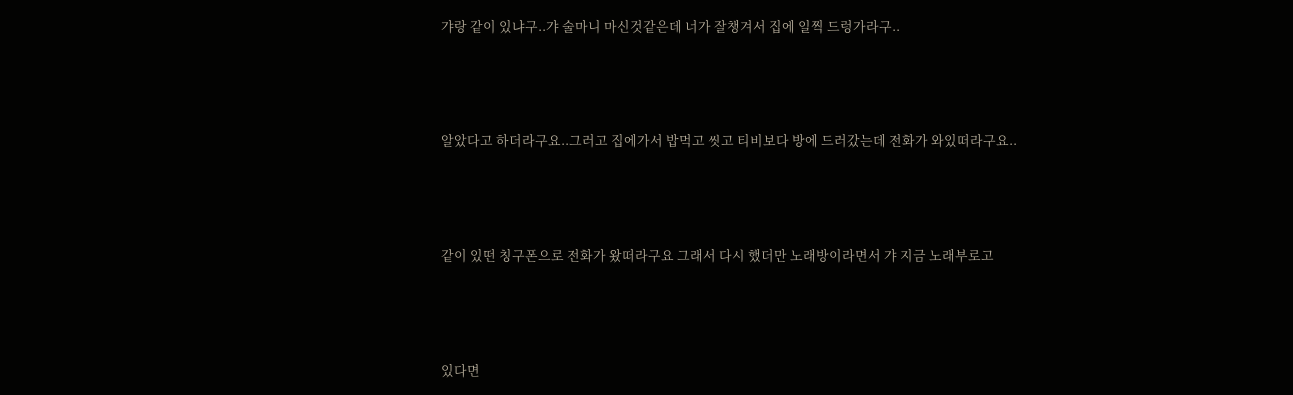갸랑 같이 있냐구..갸 술마니 마신것같은데 너가 잘챙겨서 집에 일찍 드렁가라구..



알았다고 하더라구요..그러고 집에가서 밥먹고 씻고 티비보다 방에 드러갔는데 전화가 와있떠라구요..



같이 있떤 칭구폰으로 전화가 왔떠라구요 그래서 다시 했더만 노래방이라면서 갸 지금 노래부로고



있다면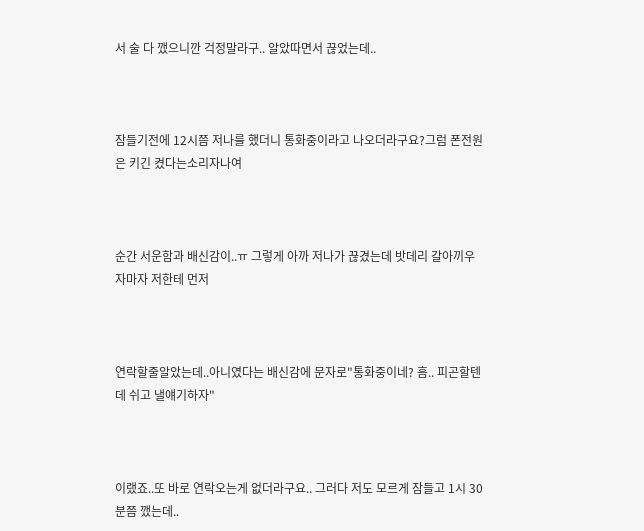서 술 다 깼으니깐 걱정말라구.. 알았따면서 끊었는데..



잠들기전에 12시쯤 저나를 했더니 통화중이라고 나오더라구요?그럼 폰전원은 키긴 켰다는소리자나여



순간 서운함과 배신감이..ㅠ 그렇게 아까 저나가 끊겼는데 밧데리 갈아끼우자마자 저한테 먼저



연락할줄알았는데..아니였다는 배신감에 문자로"통화중이네? 흠.. 피곤할텐데 쉬고 낼얘기하자"



이랬죠..또 바로 연락오는게 없더라구요.. 그러다 저도 모르게 잠들고 1시 30분쯤 깼는데..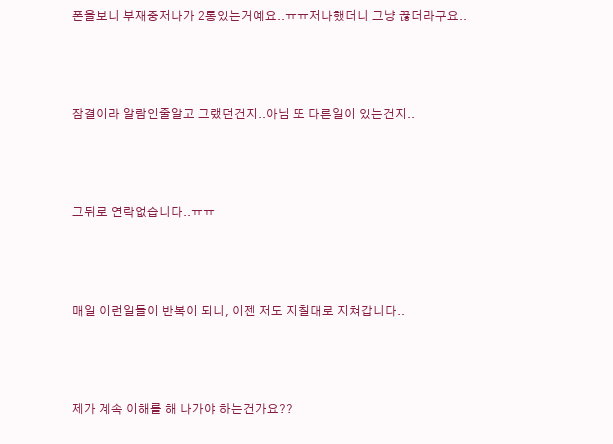폰을보니 부재중저나가 2통있는거예요..ㅠㅠ저나했더니 그냥 끊더라구요..



잠결이라 알람인줄알고 그랬던건지..아님 또 다른일이 있는건지..



그뒤로 연락없습니다..ㅠㅠ



매일 이런일들이 반복이 되니, 이젠 저도 지칠대로 지쳐갑니다..



제가 계속 이해를 해 나가야 하는건가요??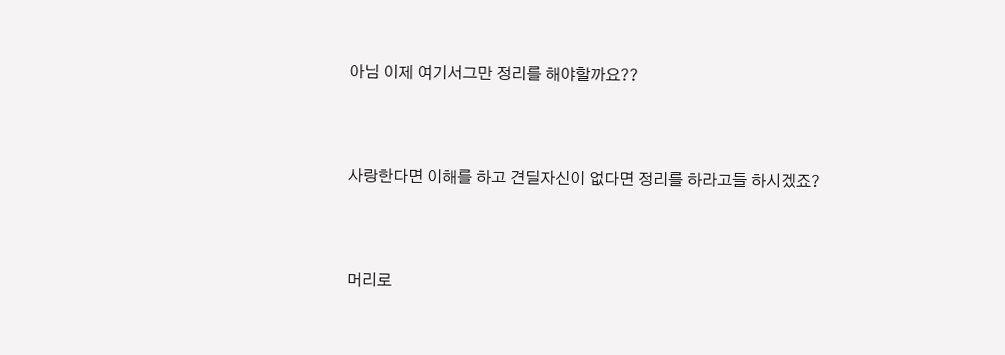아님 이제 여기서그만 정리를 해야할까요??



사랑한다면 이해를 하고 견딜자신이 없다면 정리를 하라고들 하시겠죠?



머리로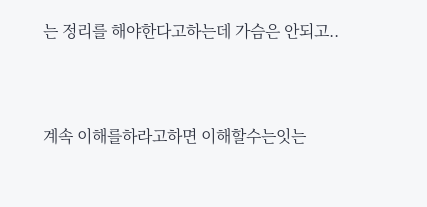는 정리를 해야한다고하는데 가슴은 안되고..



계속 이해를하라고하면 이해할수는잇는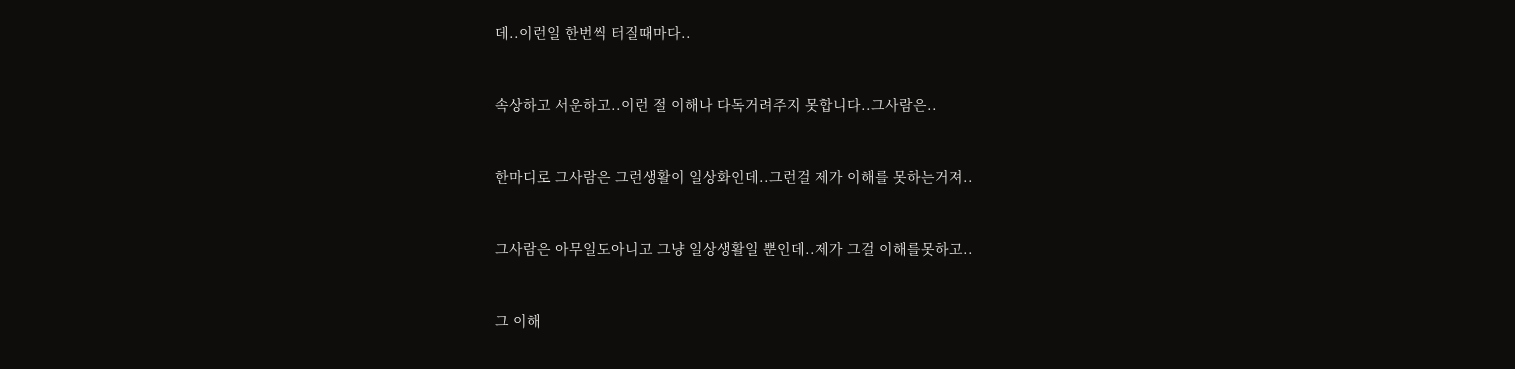데..이런일 한번씩 터질때마다..



속상하고 서운하고..이런 절 이해나 다독거려주지 못합니다..그사람은..



한마디로 그사람은 그런생활이 일상화인데..그런걸 제가 이해를 못하는거져..



그사람은 아무일도아니고 그냥 일상생활일 뿐인데..제가 그걸 이해를못하고..



그 이해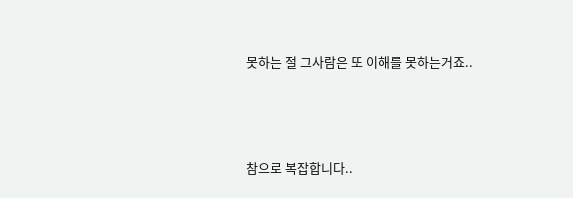못하는 절 그사람은 또 이해를 못하는거죠..



참으로 복잡합니다..